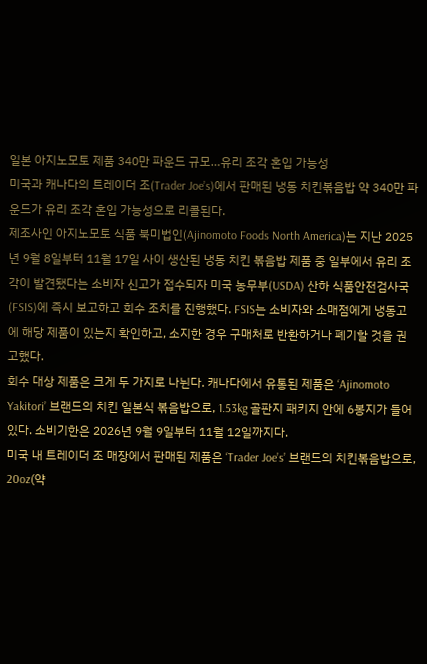일본 아지노모토 제품 340만 파운드 규모…유리 조각 혼입 가능성
미국과 캐나다의 트레이더 조(Trader Joe’s)에서 판매된 냉동 치킨볶음밥 약 340만 파운드가 유리 조각 혼입 가능성으로 리콜된다.
제조사인 아지노모토 식품 북미법인(Ajinomoto Foods North America)는 지난 2025년 9월 8일부터 11월 17일 사이 생산된 냉동 치킨 볶음밥 제품 중 일부에서 유리 조각이 발견됐다는 소비자 신고가 접수되자 미국 농무부(USDA) 산하 식품안전검사국(FSIS)에 즉시 보고하고 회수 조치를 진행했다. FSIS는 소비자와 소매점에게 냉동고에 해당 제품이 있는지 확인하고, 소지한 경우 구매처로 반환하거나 폐기할 것을 권고했다.
회수 대상 제품은 크게 두 가지로 나뉜다. 캐나다에서 유통된 제품은 ‘Ajinomoto Yakitori’ 브랜드의 치킨 일본식 볶음밥으로, 1.53kg 골판지 패키지 안에 6봉지가 들어 있다. 소비기한은 2026년 9월 9일부터 11월 12일까지다.
미국 내 트레이더 조 매장에서 판매된 제품은 ‘Trader Joe’s’ 브랜드의 치킨볶음밥으로, 20oz(약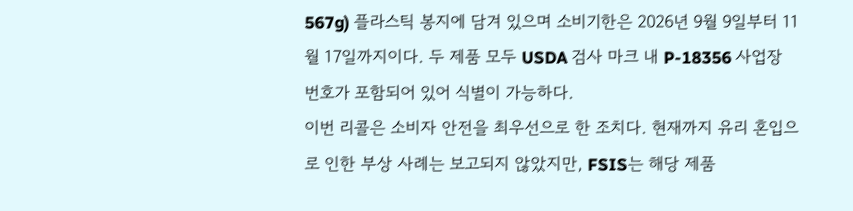567g) 플라스틱 봉지에 담겨 있으며 소비기한은 2026년 9월 9일부터 11월 17일까지이다. 두 제품 모두 USDA 검사 마크 내 P-18356 사업장 번호가 포함되어 있어 식별이 가능하다.
이번 리콜은 소비자 안전을 최우선으로 한 조치다. 현재까지 유리 혼입으로 인한 부상 사례는 보고되지 않았지만, FSIS는 해당 제품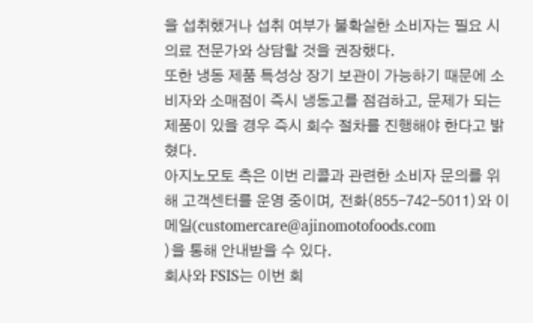을 섭취했거나 섭취 여부가 불확실한 소비자는 필요 시 의료 전문가와 상담할 것을 권장했다.
또한 냉동 제품 특성상 장기 보관이 가능하기 때문에 소비자와 소매점이 즉시 냉동고를 점검하고, 문제가 되는 제품이 있을 경우 즉시 회수 절차를 진행해야 한다고 밝혔다.
아지노모토 측은 이번 리콜과 관련한 소비자 문의를 위해 고객센터를 운영 중이며, 전화(855-742-5011)와 이메일(customercare@ajinomotofoods.com
)을 통해 안내받을 수 있다.
회사와 FSIS는 이번 회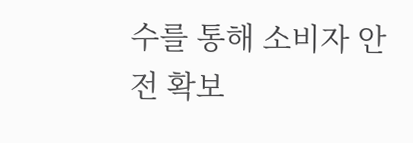수를 통해 소비자 안전 확보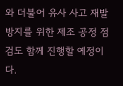와 더불어 유사 사고 재발 방지를 위한 제조 공정 점검도 함께 진행할 예정이다.